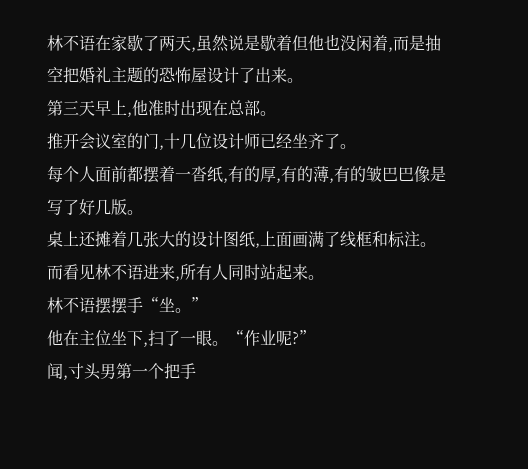林不语在家歇了两天,虽然说是歇着但他也没闲着,而是抽空把婚礼主题的恐怖屋设计了出来。
第三天早上,他准时出现在总部。
推开会议室的门,十几位设计师已经坐齐了。
每个人面前都摆着一沓纸,有的厚,有的薄,有的皱巴巴像是写了好几版。
桌上还摊着几张大的设计图纸,上面画满了线框和标注。
而看见林不语进来,所有人同时站起来。
林不语摆摆手“坐。”
他在主位坐下,扫了一眼。“作业呢?”
闻,寸头男第一个把手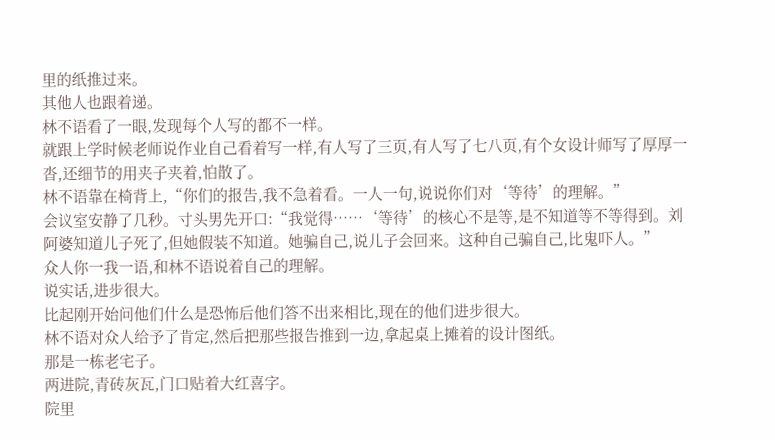里的纸推过来。
其他人也跟着递。
林不语看了一眼,发现每个人写的都不一样。
就跟上学时候老师说作业自己看着写一样,有人写了三页,有人写了七八页,有个女设计师写了厚厚一沓,还细节的用夹子夹着,怕散了。
林不语靠在椅背上,“你们的报告,我不急着看。一人一句,说说你们对‘等待’的理解。”
会议室安静了几秒。寸头男先开口:“我觉得……‘等待’的核心不是等,是不知道等不等得到。刘阿婆知道儿子死了,但她假装不知道。她骗自己,说儿子会回来。这种自己骗自己,比鬼吓人。”
众人你一我一语,和林不语说着自己的理解。
说实话,进步很大。
比起刚开始问他们什么是恐怖后他们答不出来相比,现在的他们进步很大。
林不语对众人给予了肯定,然后把那些报告推到一边,拿起桌上摊着的设计图纸。
那是一栋老宅子。
两进院,青砖灰瓦,门口贴着大红喜字。
院里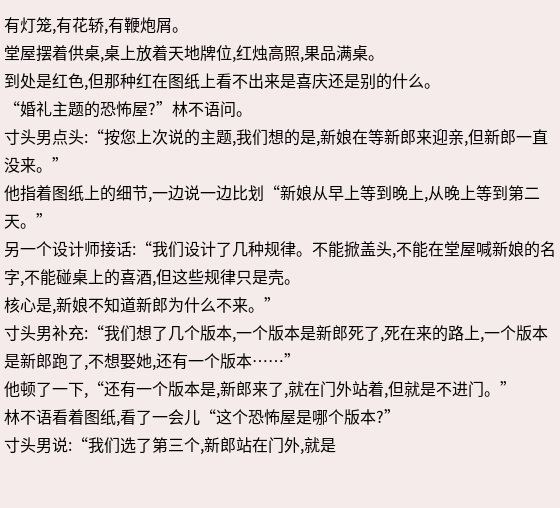有灯笼,有花轿,有鞭炮屑。
堂屋摆着供桌,桌上放着天地牌位,红烛高照,果品满桌。
到处是红色,但那种红在图纸上看不出来是喜庆还是别的什么。
“婚礼主题的恐怖屋?”林不语问。
寸头男点头:“按您上次说的主题,我们想的是,新娘在等新郎来迎亲,但新郎一直没来。”
他指着图纸上的细节,一边说一边比划“新娘从早上等到晚上,从晚上等到第二天。”
另一个设计师接话:“我们设计了几种规律。不能掀盖头,不能在堂屋喊新娘的名字,不能碰桌上的喜酒,但这些规律只是壳。
核心是,新娘不知道新郎为什么不来。”
寸头男补充:“我们想了几个版本,一个版本是新郎死了,死在来的路上,一个版本是新郎跑了,不想娶她,还有一个版本……”
他顿了一下,“还有一个版本是,新郎来了,就在门外站着,但就是不进门。”
林不语看着图纸,看了一会儿“这个恐怖屋是哪个版本?”
寸头男说:“我们选了第三个,新郎站在门外,就是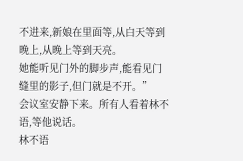不进来,新娘在里面等,从白天等到晚上,从晚上等到天亮。
她能听见门外的脚步声,能看见门缝里的影子,但门就是不开。”
会议室安静下来。所有人看着林不语,等他说话。
林不语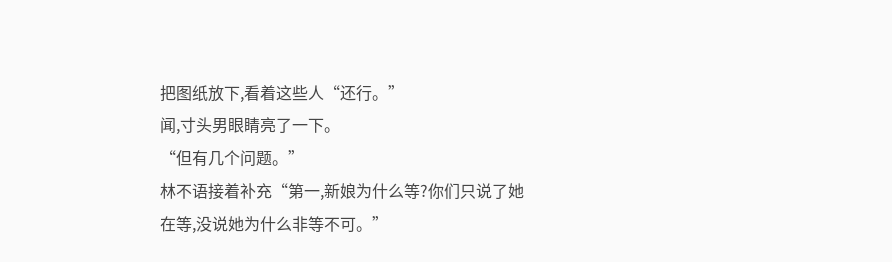把图纸放下,看着这些人“还行。”
闻,寸头男眼睛亮了一下。
“但有几个问题。”
林不语接着补充“第一,新娘为什么等?你们只说了她在等,没说她为什么非等不可。”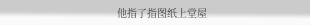他指了指图纸上堂屋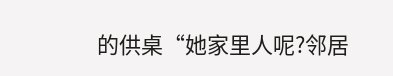的供桌“她家里人呢?邻居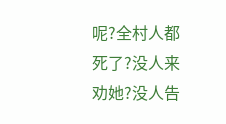呢?全村人都死了?没人来劝她?没人告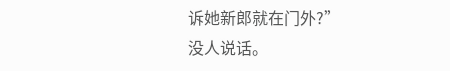诉她新郎就在门外?”
没人说话。